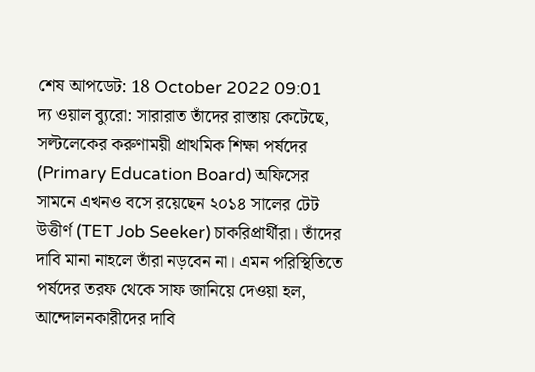শেষ আপডেট: 18 October 2022 09:01
দ্য ওয়াল ব্যুরো: সারারাত তাঁদের রাস্তায় কেটেছে, সল্টলেকের করুণাময়ী প্রাথমিক শিক্ষা পর্ষদের (Primary Education Board) অফিসের সামনে এখনও বসে রয়েছেন ২০১৪ সালের টেট উত্তীর্ণ (TET Job Seeker) চাকরিপ্রার্থীরা। তাঁদের দাবি মানা নাহলে তাঁরা নড়বেন না। এমন পরিস্থিতিতে পর্ষদের তরফ থেকে সাফ জানিয়ে দেওয়া হল, আন্দোলনকারীদের দাবি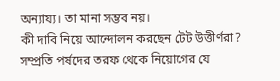অন্যায্য। তা মানা সম্ভব নয়।
কী দাবি নিয়ে আন্দোলন করছেন টেট উত্তীর্ণরা? সম্প্রতি পর্ষদের তরফ থেকে নিয়োগের যে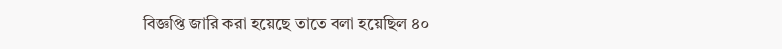বিজ্ঞপ্তি জারি করা হয়েছে তাতে বলা হয়েছিল ৪০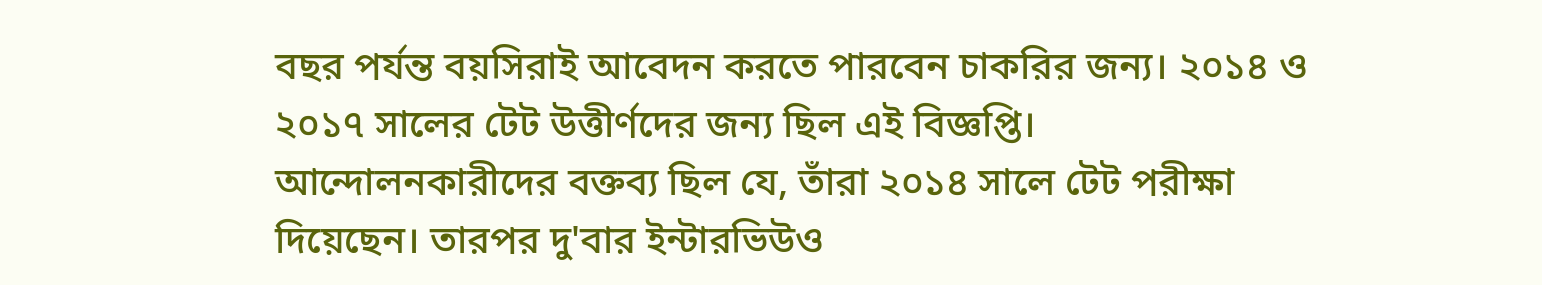বছর পর্যন্ত বয়সিরাই আবেদন করতে পারবেন চাকরির জন্য। ২০১৪ ও ২০১৭ সালের টেট উত্তীর্ণদের জন্য ছিল এই বিজ্ঞপ্তি।
আন্দোলনকারীদের বক্তব্য ছিল যে, তাঁরা ২০১৪ সালে টেট পরীক্ষা দিয়েছেন। তারপর দু'বার ইন্টারভিউও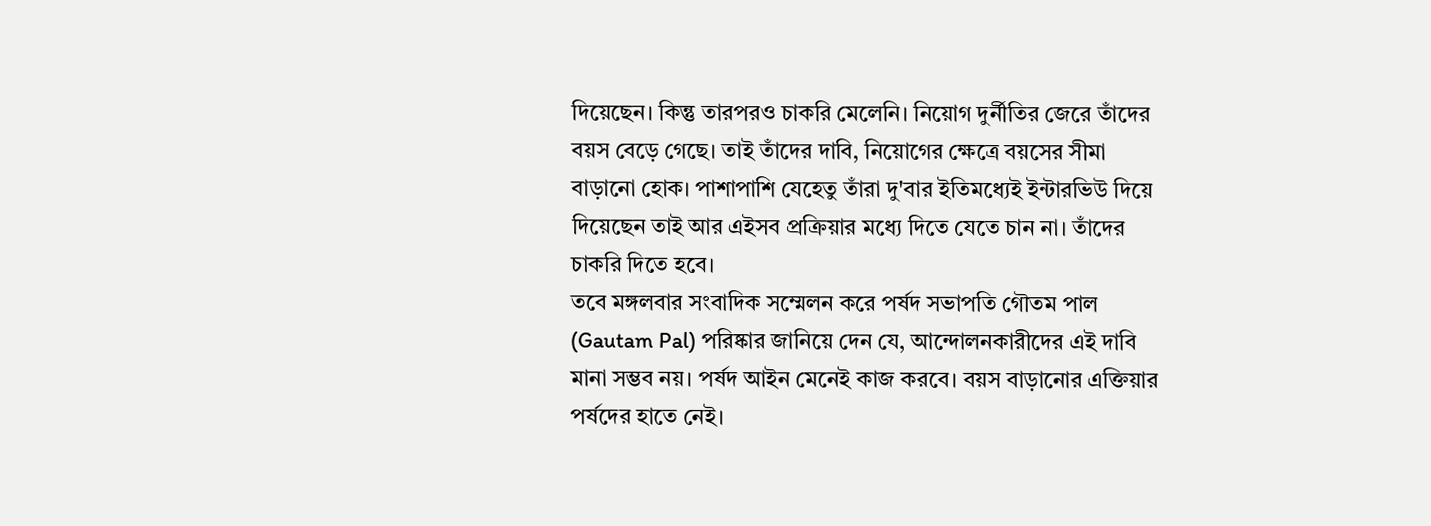দিয়েছেন। কিন্তু তারপরও চাকরি মেলেনি। নিয়োগ দুর্নীতির জেরে তাঁদের বয়স বেড়ে গেছে। তাই তাঁদের দাবি, নিয়োগের ক্ষেত্রে বয়সের সীমা বাড়ানো হোক। পাশাপাশি যেহেতু তাঁরা দু'বার ইতিমধ্যেই ইন্টারভিউ দিয়ে দিয়েছেন তাই আর এইসব প্রক্রিয়ার মধ্যে দিতে যেতে চান না। তাঁদের চাকরি দিতে হবে।
তবে মঙ্গলবার সংবাদিক সম্মেলন করে পর্ষদ সভাপতি গৌতম পাল (Gautam Pal) পরিষ্কার জানিয়ে দেন যে, আন্দোলনকারীদের এই দাবি মানা সম্ভব নয়। পর্ষদ আইন মেনেই কাজ করবে। বয়স বাড়ানোর এক্তিয়ার পর্ষদের হাতে নেই।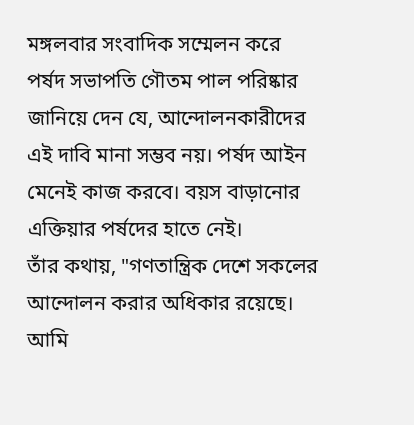মঙ্গলবার সংবাদিক সম্মেলন করে পর্ষদ সভাপতি গৌতম পাল পরিষ্কার জানিয়ে দেন যে, আন্দোলনকারীদের এই দাবি মানা সম্ভব নয়। পর্ষদ আইন মেনেই কাজ করবে। বয়স বাড়ানোর এক্তিয়ার পর্ষদের হাতে নেই।
তাঁর কথায়, "গণতান্ত্রিক দেশে সকলের আন্দোলন করার অধিকার রয়েছে। আমি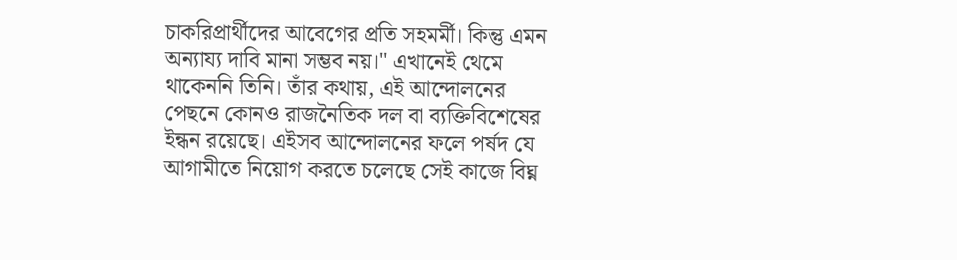চাকরিপ্রার্থীদের আবেগের প্রতি সহমর্মী। কিন্তু এমন অন্যায্য দাবি মানা সম্ভব নয়।" এখানেই থেমে থাকেননি তিনি। তাঁর কথায়, এই আন্দোলনের পেছনে কোনও রাজনৈতিক দল বা ব্যক্তিবিশেষের ইন্ধন রয়েছে। এইসব আন্দোলনের ফলে পর্ষদ যে আগামীতে নিয়োগ করতে চলেছে সেই কাজে বিঘ্ন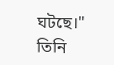ঘটছে।" তিনি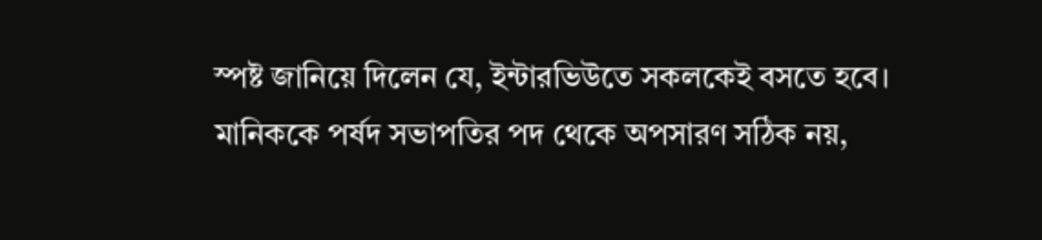স্পষ্ট জানিয়ে দিলেন যে, ইন্টারভিউতে সকলকেই বসতে হবে।
মানিককে পর্ষদ সভাপতির পদ থেকে অপসারণ সঠিক নয়,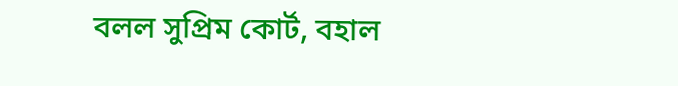বলল সুপ্রিম কোর্ট, বহাল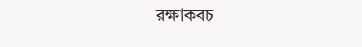রক্ষাকবচ